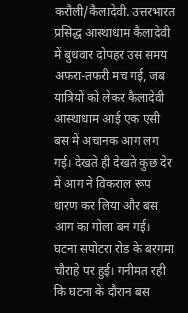करौली/कैलादेवी. उत्तरभारत प्रसिद्ध आस्थाधाम कैलादेवी में बुधवार दोपहर उस समय अफरा-तफरी मच गई, जब यात्रियों को लेकर कैलादेवी आस्थाधाम आई एक एसी बस में अचानक आग लग गई। देखते ही देखते कुछ देर में आग ने विकराल रूप धारण कर लिया और बस आग का गोला बन गई।
घटना सपोटरा रोड के बरगमा चौराहे पर हुई। गनीमत रही कि घटना के दौरान बस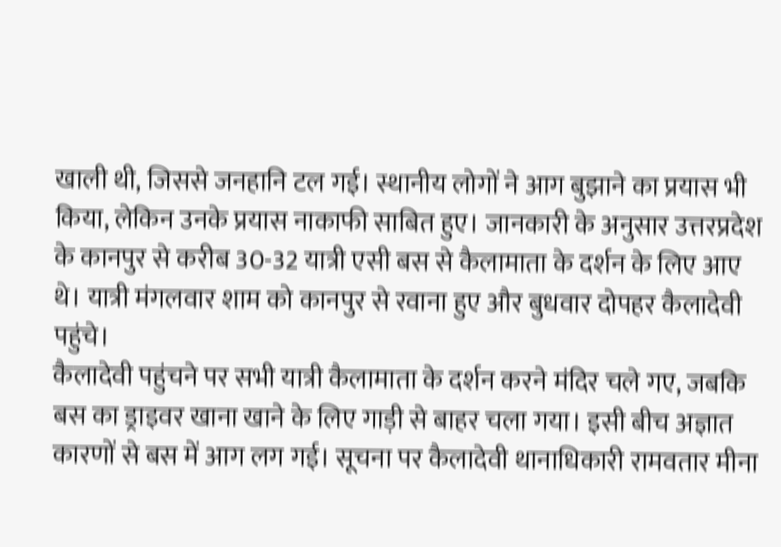खाली थी, जिससे जनहानि टल गई। स्थानीय लोगों ने आग बुझाने का प्रयास भी किया, लेकिन उनके प्रयास नाकाफी साबित हुए। जानकारी के अनुसार उत्तरप्रदेश के कानपुर से करीब 30-32 यात्री एसी बस से कैलामाता के दर्शन के लिए आए थे। यात्री मंगलवार शाम को कानपुर से रवाना हुए और बुधवार दोपहर कैलादेवी पहुंचे।
कैलादेवी पहुंचने पर सभी यात्री कैलामाता के दर्शन करने मंदिर चले गए, जबकि बस का ड्राइवर खाना खाने के लिए गाड़ी से बाहर चला गया। इसी बीच अज्ञात कारणों से बस में आग लग गई। सूचना पर कैलादेवी थानाधिकारी रामवतार मीना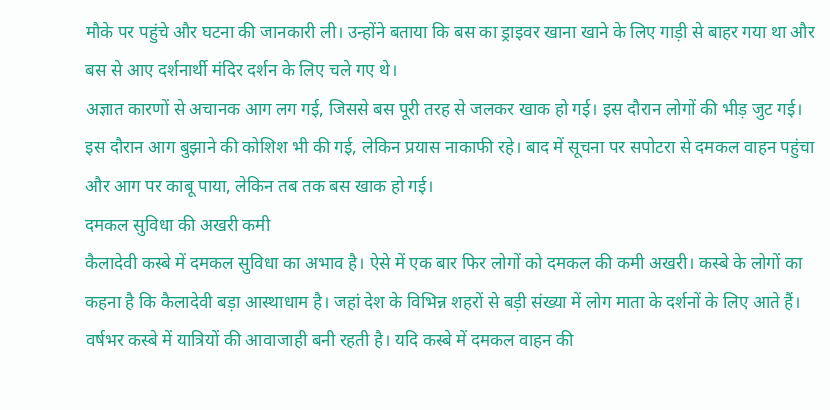मौके पर पहुंचे और घटना की जानकारी ली। उन्होंने बताया कि बस का ड्राइवर खाना खाने के लिए गाड़ी से बाहर गया था और बस से आए दर्शनार्थी मंदिर दर्शन के लिए चले गए थे।
अज्ञात कारणों से अचानक आग लग गई, जिससे बस पूरी तरह से जलकर खाक हो गई। इस दौरान लोगों की भीड़ जुट गई। इस दौरान आग बुझाने की कोशिश भी की गई, लेकिन प्रयास नाकाफी रहे। बाद में सूचना पर सपोटरा से दमकल वाहन पहुंचा और आग पर काबू पाया, लेकिन तब तक बस खाक हो गई।
दमकल सुविधा की अखरी कमी
कैलादेवी कस्बे में दमकल सुविधा का अभाव है। ऐसे में एक बार फिर लोगों को दमकल की कमी अखरी। कस्बे के लोगों का कहना है कि कैलादेवी बड़ा आस्थाधाम है। जहां देश के विभिन्न शहरों से बड़ी संख्या में लोग माता के दर्शनों के लिए आते हैं। वर्षभर कस्बे में यात्रियों की आवाजाही बनी रहती है। यदि कस्बे में दमकल वाहन की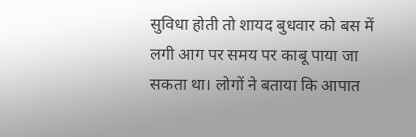सुविधा होती तो शायद बुधवार को बस में लगी आग पर समय पर काबू पाया जा सकता था। लोगों ने बताया कि आपात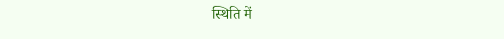स्थिति में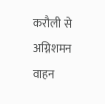करौली से अग्निशमन वाहन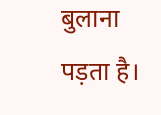बुलाना पड़ता है।